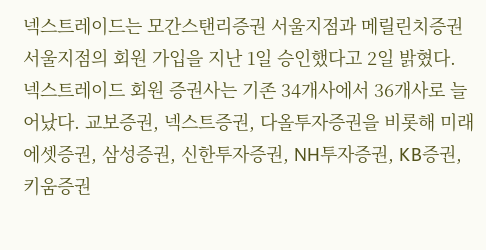넥스트레이드는 모간스탠리증권 서울지점과 메릴린치증권 서울지점의 회원 가입을 지난 1일 승인했다고 2일 밝혔다.
넥스트레이드 회원 증권사는 기존 34개사에서 36개사로 늘어났다. 교보증권, 넥스트증권, 다올투자증권을 비롯해 미래에셋증권, 삼성증권, 신한투자증권, NH투자증권, KB증권, 키움증권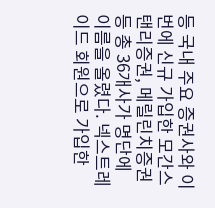등 국내 주요 증권사와 이번에 신규 가입한 모간스탠리증권, 메릴린치증권 등 총 36개사가 명단에 이름을 올렸다. 넥스트레이드 회원으로 가입한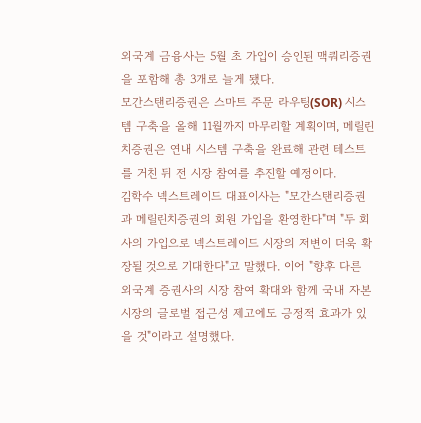외국계 금융사는 5월 초 가입이 승인된 맥쿼리증권을 포함해 총 3개로 늘게 됐다.
모간스탠리증권은 스마트 주문 라우팅(SOR) 시스템 구축을 올해 11월까지 마무리할 계획이며, 메릴린치증권은 연내 시스템 구축을 완료해 관련 테스트를 거친 뒤 전 시장 참여를 추진할 예정이다.
김학수 넥스트레이드 대표이사는 "모간스탠리증권과 메릴린치증권의 회원 가입을 환영한다"며 "두 회사의 가입으로 넥스트레이드 시장의 저변이 더욱 확장될 것으로 기대한다"고 말했다. 이어 "향후 다른 외국계 증권사의 시장 참여 확대와 함께 국내 자본시장의 글로벌 접근성 제고에도 긍정적 효과가 있을 것"이라고 설명했다.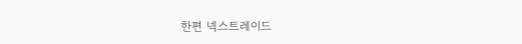한편 넥스트레이드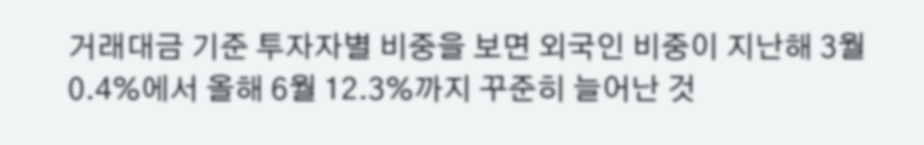거래대금 기준 투자자별 비중을 보면 외국인 비중이 지난해 3월 0.4%에서 올해 6월 12.3%까지 꾸준히 늘어난 것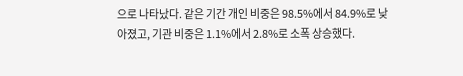으로 나타났다. 같은 기간 개인 비중은 98.5%에서 84.9%로 낮아졌고, 기관 비중은 1.1%에서 2.8%로 소폭 상승했다.